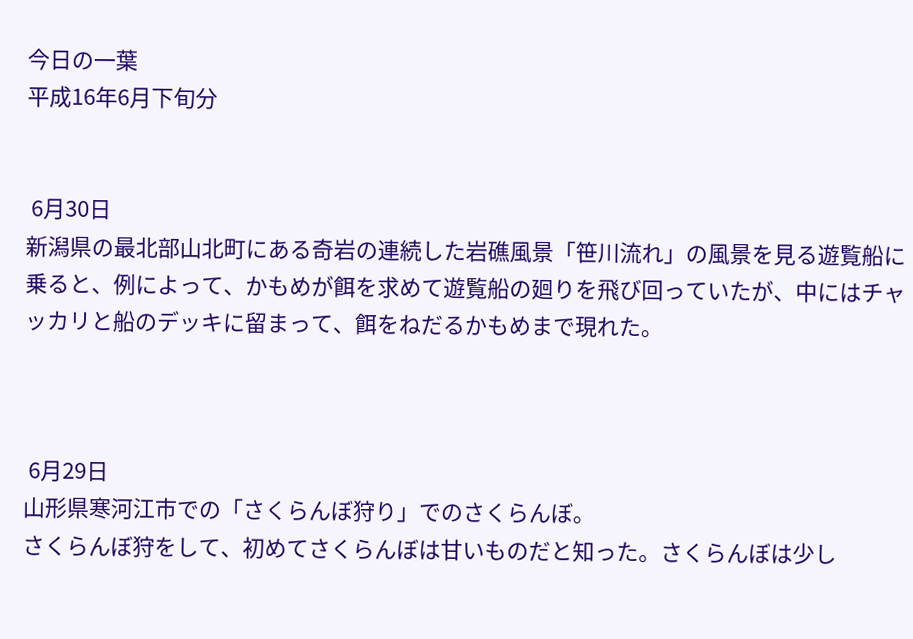今日の一葉
平成16年6月下旬分


 6月30日
新潟県の最北部山北町にある奇岩の連続した岩礁風景「笹川流れ」の風景を見る遊覧船に乗ると、例によって、かもめが餌を求めて遊覧船の廻りを飛び回っていたが、中にはチャッカリと船のデッキに留まって、餌をねだるかもめまで現れた。



 6月29日
山形県寒河江市での「さくらんぼ狩り」でのさくらんぼ。
さくらんぼ狩をして、初めてさくらんぼは甘いものだと知った。さくらんぼは少し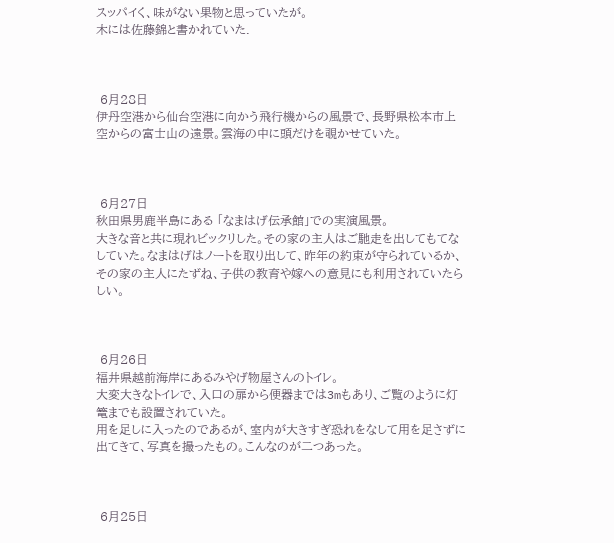スッパイく、味がない果物と思っていたが。
木には佐藤錦と書かれていた.



 6月28日
伊丹空港から仙台空港に向かう飛行機からの風景で、長野県松本市上空からの富士山の遠景。雲海の中に頭だけを覗かせていた。



 6月27日
秋田県男鹿半島にある 「なまはげ伝承館」での実演風景。
大きな音と共に現れビックリした。その家の主人はご馳走を出してもてなしていた。なまはげはノートを取り出して、昨年の約束が守られているか、その家の主人にたずね、子供の教育や嫁への意見にも利用されていたらしい。



 6月26日
福井県越前海岸にあるみやげ物屋さんのトイレ。
大変大きなトイレで、入口の扉から便器までは3mもあり、ご覧のように灯篭までも設置されていた。
用を足しに入ったのであるが、室内が大きすぎ恐れをなして用を足さずに出てきて、写真を撮ったもの。こんなのが二つあった。



 6月25日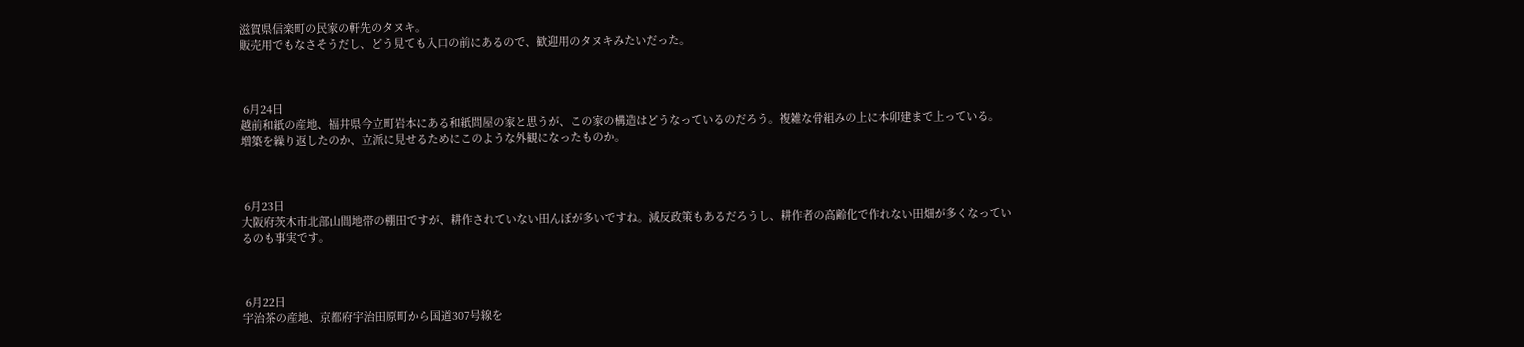滋賀県信楽町の民家の軒先のタヌキ。
販売用でもなさそうだし、どう見ても入口の前にあるので、歓迎用のタヌキみたいだった。



 6月24日
越前和紙の産地、福井県今立町岩本にある和紙問屋の家と思うが、この家の構造はどうなっているのだろう。複雑な骨組みの上に本卯建まで上っている。
増築を繰り返したのか、立派に見せるためにこのような外観になったものか。



 6月23日
大阪府茨木市北部山間地帯の棚田ですが、耕作されていない田んぼが多いですね。減反政策もあるだろうし、耕作者の高齢化で作れない田畑が多くなっているのも事実です。



 6月22日
宇治茶の産地、京都府宇治田原町から国道307号線を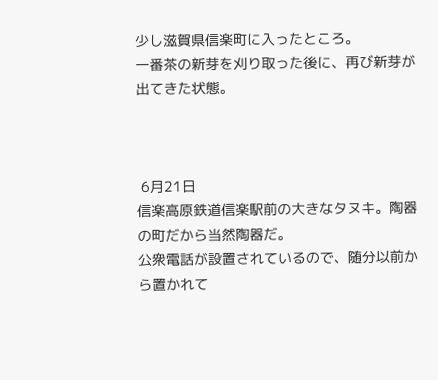少し滋賀県信楽町に入ったところ。
一番茶の新芽を刈り取った後に、再び新芽が出てきた状態。



 6月21日
信楽高原鉄道信楽駅前の大きなタヌキ。陶器の町だから当然陶器だ。
公衆電話が設置されているので、随分以前から置かれて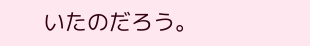いたのだろう。